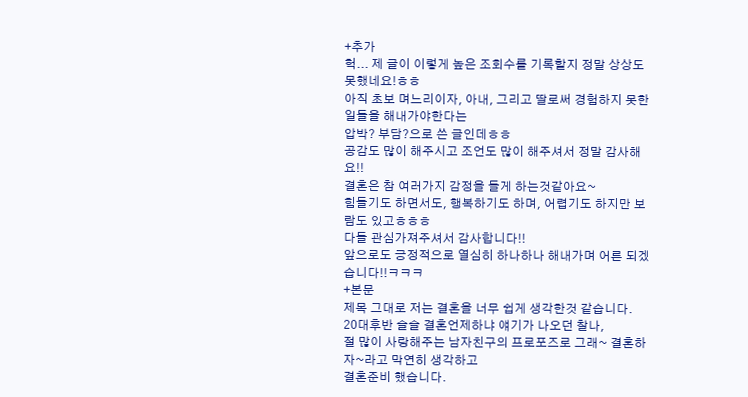+추가
헉... 제 글이 이렇게 높은 조회수를 기록할지 정말 상상도 못했네요!ㅎㅎ
아직 초보 며느리이자, 아내, 그리고 딸로써 경험하지 못한 일들을 해내가야한다는
압박? 부담?으로 쓴 글인데ㅎㅎ
공감도 많이 해주시고 조언도 많이 해주셔서 정말 감사해요!!
결혼은 참 여러가지 감정을 들게 하는것같아요~
힘들기도 하면서도, 행복하기도 하며, 어렵기도 하지만 보람도 있고ㅎㅎㅎ
다들 관심가져주셔서 감사합니다!!
앞으로도 긍정적으로 열심히 하나하나 해내가며 어른 되겠습니다!!ㅋㅋㅋ
+본문
제목 그대로 저는 결혼을 너무 쉽게 생각한것 같습니다.
20대후반 슬슬 결혼언제하냐 얘기가 나오던 찰나,
절 많이 사랑해주는 남자친구의 프로포즈로 그래~ 결혼하자~라고 막연히 생각하고
결혼준비 했습니다.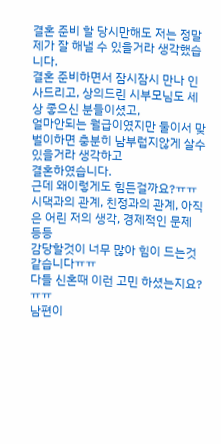결혼 준비 할 당시만해도 저는 정말 제가 잘 해낼 수 있을거라 생각했습니다.
결혼 준비하면서 잠시잠시 만나 인사드리고, 상의드린 시부모님도 세상 좋으신 분들이셨고,
얼마안되는 월급이였지만 둘이서 맞벌이하면 충분히 남부럽지않게 살수있을거라 생각하고
결혼하였습니다.
근데 왜이렇게도 힘든걸까요?ㅠㅠ
시댁과의 관계, 친정과의 관계, 아직은 어린 저의 생각, 경제적인 문제 등등
감당할것이 너무 많아 힘이 드는것 같습니다ㅠㅠ
다들 신혼때 이런 고민 하셨는지요?ㅠㅠ
남편이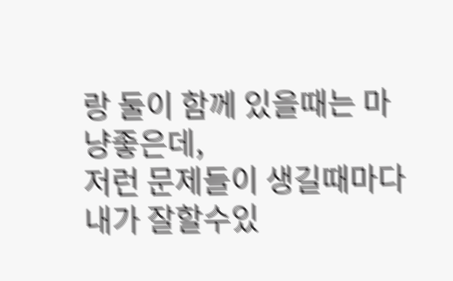랑 둘이 함께 있을때는 마냥좋은데,
저런 문제들이 생길때마다 내가 잘할수있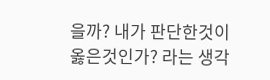을까? 내가 판단한것이 옳은것인가? 라는 생각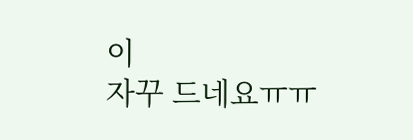이
자꾸 드네요ㅠㅠ